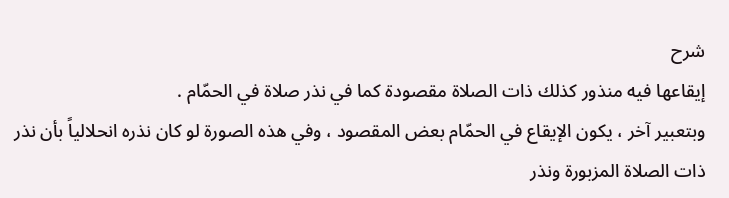شرح
إيقاعها فيه منذور كذلك ذات الصلاة مقصودة كما في نذر صلاة في الحمّام .
وبتعبير آخر ، يكون الإيقاع في الحمّام بعض المقصود ، وفي هذه الصورة لو كان نذره انحلالياً بأن نذر ذات الصلاة المزبورة ونذر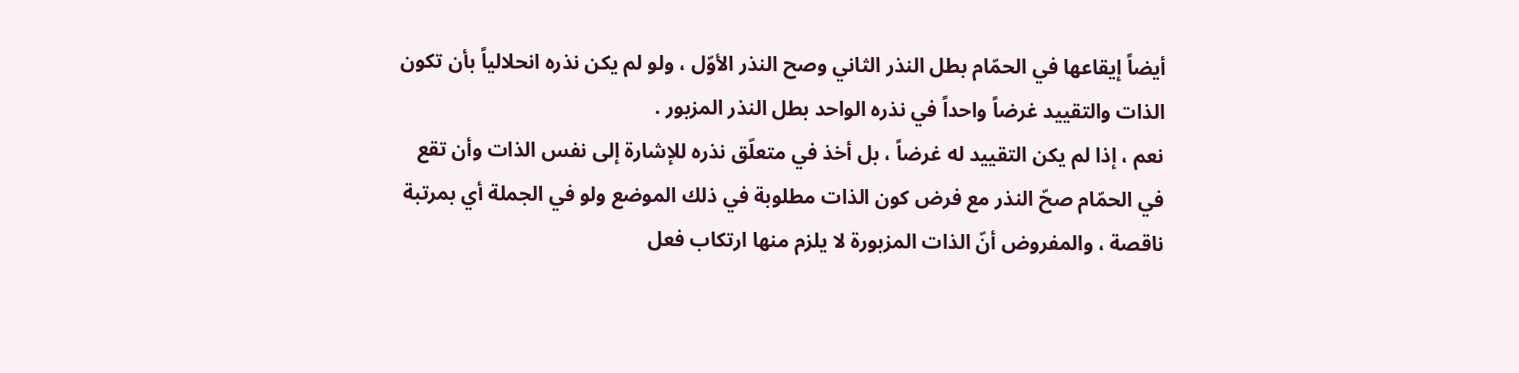أيضاً إيقاعها في الحمّام بطل النذر الثاني وصح النذر الأوّل ، ولو لم يكن نذره انحلالياً بأن تكون الذات والتقييد غرضاً واحداً في نذره الواحد بطل النذر المزبور .
نعم ، إذا لم يكن التقييد له غرضاً ، بل أخذ في متعلّق نذره للإشارة إلى نفس الذات وأن تقع في الحمّام صحّ النذر مع فرض كون الذات مطلوبة في ذلك الموضع ولو في الجملة أي بمرتبة ناقصة ، والمفروض أنّ الذات المزبورة لا يلزم منها ارتكاب فعل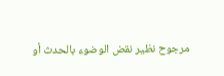مرجوح نظير نقض الوضوء بالحدث أو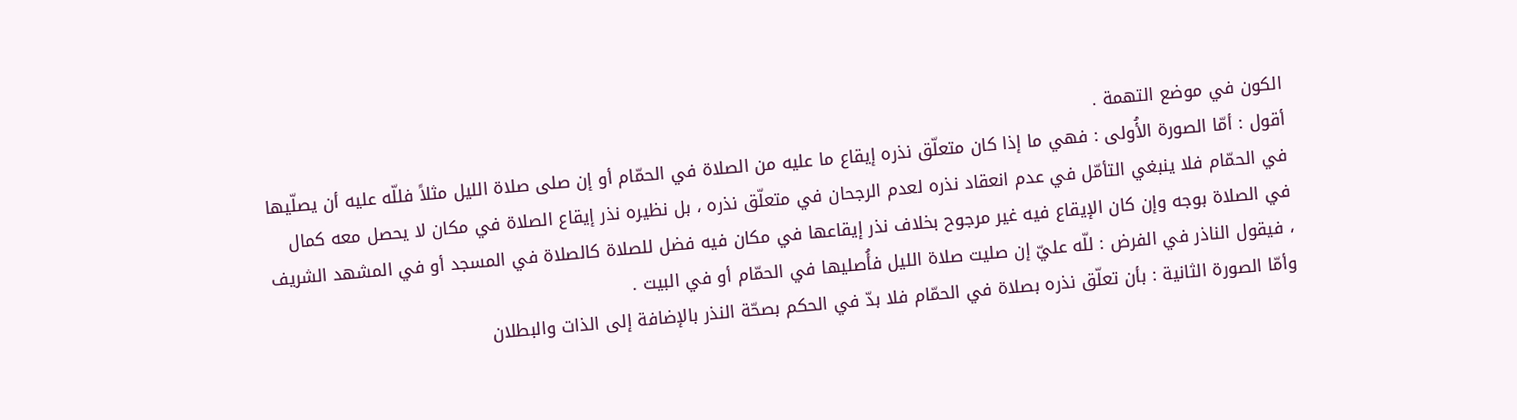الكون في موضع التهمة .
أقول : أمّا الصورة الأُولى : فهي ما إذا كان متعلّق نذره إيقاع ما عليه من الصلاة في الحمّام أو إن صلى صلاة الليل مثلاً فللّه عليه أن يصلّيها في الحمّام فلا ينبغي التأمّل في عدم انعقاد نذره لعدم الرجحان في متعلّق نذره ، بل نظيره نذر إيقاع الصلاة في مكان لا يحصل معه كمال في الصلاة بوجه وإن كان الإيقاع فيه غير مرجوح بخلاف نذر إيقاعها في مكان فيه فضل للصلاة كالصلاة في المسجد أو في المشهد الشريف ، فيقول الناذر في الفرض : للّه عليّ إن صليت صلاة الليل فأُصليها في الحمّام أو في البيت .
وأمّا الصورة الثانية : بأن تعلّق نذره بصلاة في الحمّام فلا بدّ في الحكم بصحّة النذر بالإضافة إلى الذات والبطلان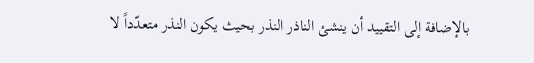بالإضافة إلى التقييد أن ينشئ الناذر النذر بحيث يكون النذر متعدّداً لا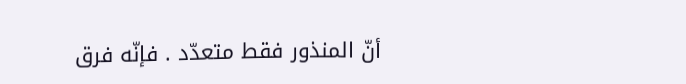أنّ المنذور فقط متعدّد . فإنّه فرق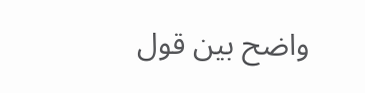واضح بين قول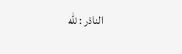الناذر : للّه